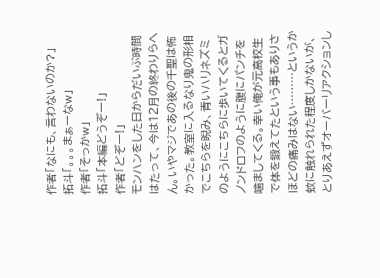作者「なにも、言わないのか?」
拓斗「。。。まぁーなw」
作者「そっかw」
拓斗「本編どうぞー!」
作者「どぞー!」
モンハンをした日からだいぶ時間はたって、今は12月の終わりらへん。いやマジであの後の千聖は怖かった。教室に入るなり鬼の形相でこちらを睨み、青いハリネズミのようにこちらに歩いてくるとガノンドロフのように腹にパンチを噛ましてくる。幸い俺が元高校生で体を鍛えてたという事もありさほどの痛みはない………というか蚊に触れられた程度しかないが、とりあえずオーバーリアクションし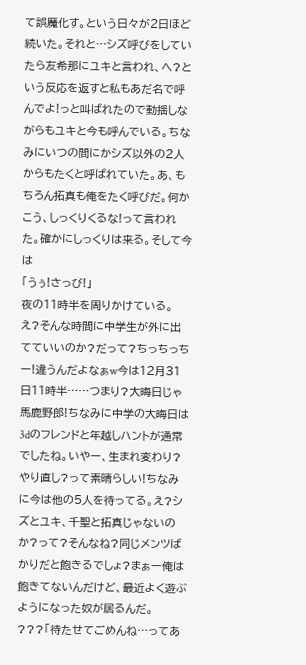て誤魔化す。という日々が2日ほど続いた。それと…シズ呼びをしていたら友希那にユキと言われ、へ?という反応を返すと私もあだ名で呼んでよ!っと叫ばれたので動揺しながらもユキと今も呼んでいる。ちなみにいつの間にかシズ以外の2人からもたくと呼ばれていた。あ、もちろん拓真も俺をたく呼びだ。何かこう、しっくりくるな!って言われた。確かにしっくりは来る。そして今は
「うぅ!さっび!」
夜の11時半を周りかけている。え?そんな時間に中学生が外に出てていいのか?だって?ちっちっちー!違うんだよなぁw今は12月31日11時半……つまり?大晦日じゃ馬鹿野郎!ちなみに中学の大晦日は3dのフレンドと年越しハントが通常でしたね。いやー、生まれ変わり?やり直し?って素晴らしい!ちなみに今は他の5人を待ってる。え?シズとユキ、千聖と拓真じゃないのか?って?そんなね?同じメンツばかりだと飽きるでしょ?まぁー俺は飽きてないんだけど、最近よく遊ぶようになった奴が居るんだ。
???「待たせてごめんね…ってあ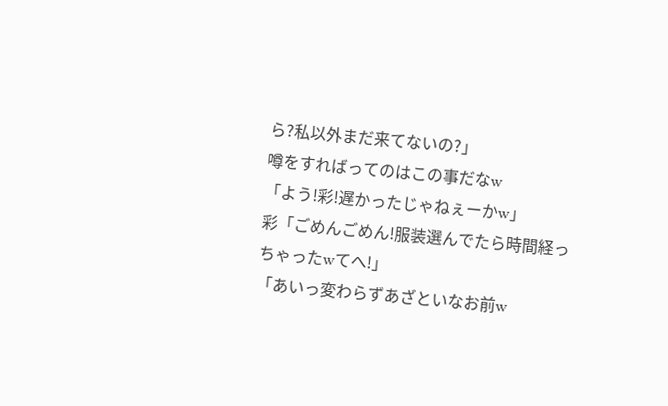ら?私以外まだ来てないの?」
噂をすればってのはこの事だなw
「よう!彩!遅かったじゃねぇーかw」
彩「ごめんごめん!服装選んでたら時間経っちゃったwてへ!」
「あいっ変わらずあざといなお前w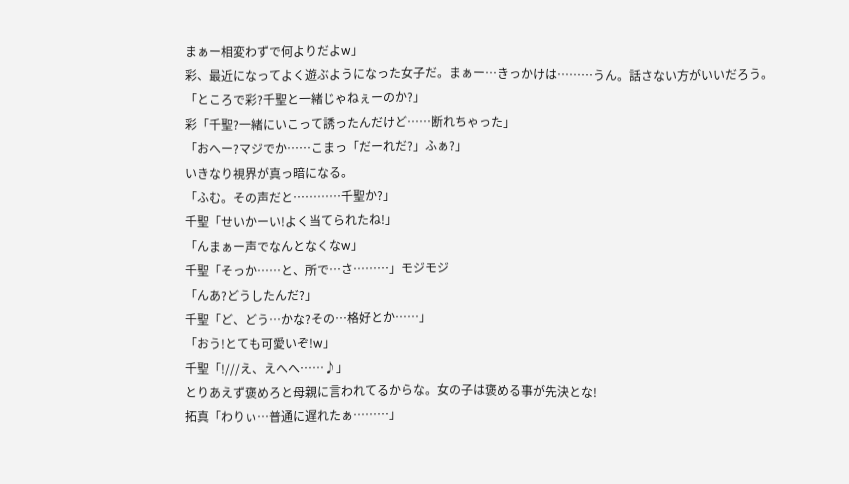まぁー相変わずで何よりだよw」
彩、最近になってよく遊ぶようになった女子だ。まぁー…きっかけは………うん。話さない方がいいだろう。
「ところで彩?千聖と一緒じゃねぇーのか?」
彩「千聖?一緒にいこって誘ったんだけど……断れちゃった」
「おへー?マジでか……こまっ「だーれだ?」ふぁ?」
いきなり視界が真っ暗になる。
「ふむ。その声だと…………千聖か?」
千聖「せいかーい!よく当てられたね!」
「んまぁー声でなんとなくなw」
千聖「そっか……と、所で…さ………」モジモジ
「んあ?どうしたんだ?」
千聖「ど、どう…かな?その…格好とか……」
「おう!とても可愛いぞ!w」
千聖「!///え、えへへ……♪」
とりあえず褒めろと母親に言われてるからな。女の子は褒める事が先決とな!
拓真「わりぃ…普通に遅れたぁ………」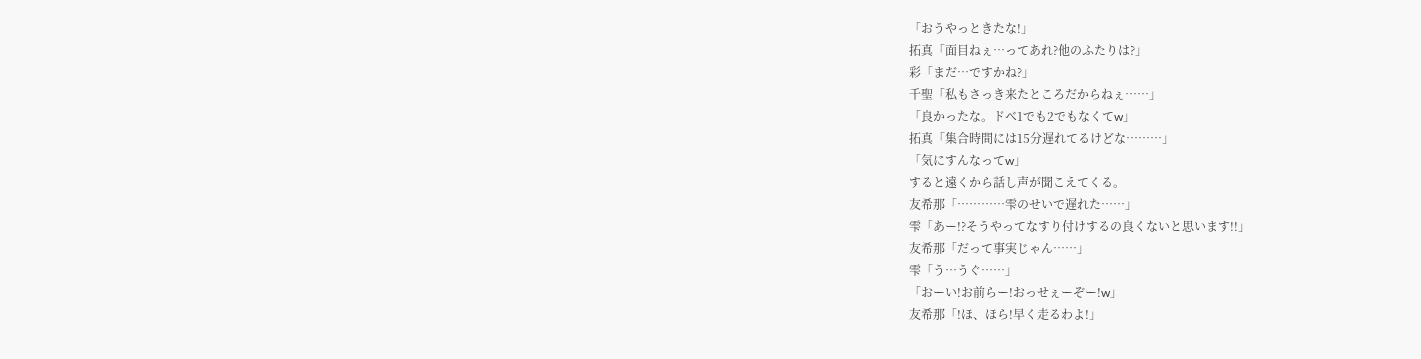「おうやっときたな!」
拓真「面目ねぇ…ってあれ?他のふたりは?」
彩「まだ…ですかね?」
千聖「私もさっき来たところだからねぇ……」
「良かったな。ドベ1でも2でもなくてw」
拓真「集合時間には15分遅れてるけどな………」
「気にすんなってw」
すると遠くから話し声が聞こえてくる。
友希那「…………雫のせいで遅れた……」
雫「あー!?そうやってなすり付けするの良くないと思います!!」
友希那「だって事実じゃん……」
雫「う…うぐ……」
「おーい!お前らー!おっせぇーぞー!w」
友希那「!ほ、ほら!早く走るわよ!」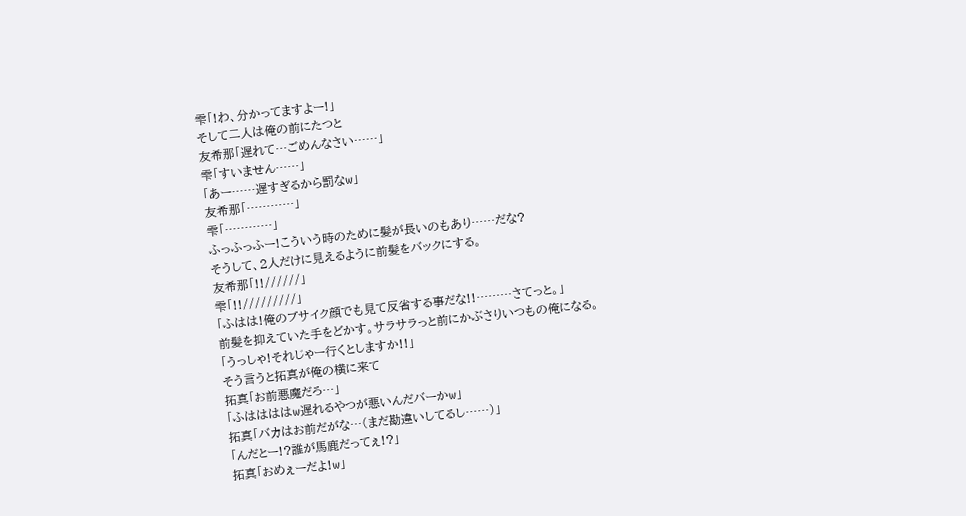雫「!わ、分かってますよー!」
そして二人は俺の前にたつと
友希那「遅れて…ごめんなさい……」
雫「すいません……」
「あー……遅すぎるから罰なw」
友希那「…………」
雫「…………」
ふっふっふー!こういう時のために髪が長いのもあり……だな?
そうして、2人だけに見えるように前髪をバックにする。
友希那「!!//////」
雫「!!/////////」
「ふはは!俺のブサイク顔でも見て反省する事だな!!………さてっと。」
前髪を抑えていた手をどかす。サラサラっと前にかぶさりいつもの俺になる。
「うっしゃ!それじゃー行くとしますか!!」
そう言うと拓真が俺の横に来て
拓真「お前悪魔だろ…」
「ふははははw遅れるやつが悪いんだバーかw」
拓真「バカはお前だがな…(まだ勘違いしてるし……)」
「んだとー!?誰が馬鹿だってぇ!?」
拓真「おめぇーだよ!w」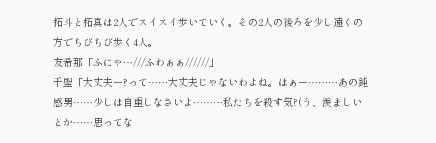拓斗と拓真は2人でスイスイ歩いていく。その2人の後ろを少し遠くの方でちびちび歩く4人。
友希那「ふにゃ…///ふわぁぁ//////」
千聖「大丈夫ー?って……大丈夫じゃないわよね。はぁー………あの鈍感男……少しは自重しなさいよ………私たちを殺す気?(う、羨ましいとか……思ってな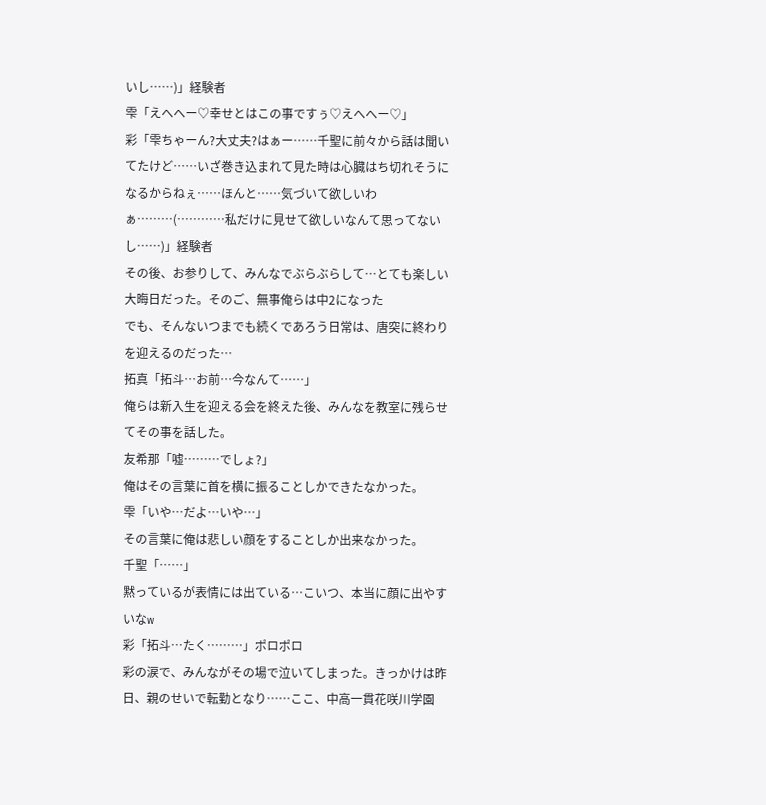いし……)」経験者
雫「えへへー♡幸せとはこの事ですぅ♡えへへー♡」
彩「雫ちゃーん?大丈夫?はぁー……千聖に前々から話は聞いてたけど……いざ巻き込まれて見た時は心臓はち切れそうになるからねぇ……ほんと……気づいて欲しいわぁ………(…………私だけに見せて欲しいなんて思ってないし……)」経験者
その後、お参りして、みんなでぶらぶらして…とても楽しい大晦日だった。そのご、無事俺らは中2になった
でも、そんないつまでも続くであろう日常は、唐突に終わりを迎えるのだった…
拓真「拓斗…お前…今なんて……」
俺らは新入生を迎える会を終えた後、みんなを教室に残らせてその事を話した。
友希那「嘘………でしょ?」
俺はその言葉に首を横に振ることしかできたなかった。
雫「いや…だよ…いや…」
その言葉に俺は悲しい顔をすることしか出来なかった。
千聖「……」
黙っているが表情には出ている…こいつ、本当に顔に出やすいなw
彩「拓斗…たく………」ポロポロ
彩の涙で、みんながその場で泣いてしまった。きっかけは昨日、親のせいで転勤となり……ここ、中高一貫花咲川学園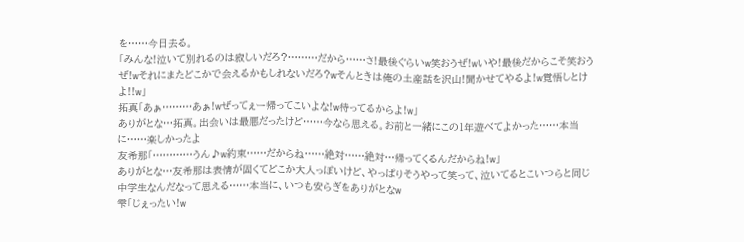を……今日去る。
「みんな!泣いて別れるのは寂しいだろ?………だから……さ!最後ぐらいw笑おうぜ!wいや!最後だからこそ笑おうぜ!wそれにまたどこかで会えるかもしれないだろ?wそんときは俺の土産話を沢山!聞かせてやるよ!w覚悟しとけよ!!w」
拓真「あぁ………あぁ!wぜってぇー帰ってこいよな!w待ってるからよ!w」
ありがとな…拓真。出会いは最悪だったけど……今なら思える。お前と一緒にこの1年遊べてよかった……本当に……楽しかったよ
友希那「…………うん♪w約束……だからね……絶対……絶対…帰ってくるんだからね!w」
ありがとな…友希那は表情が固くてどこか大人っぽいけど、やっぱりそうやって笑って、泣いてるとこいつらと同じ中学生なんだなって思える……本当に、いつも安らぎをありがとなw
雫「じぇったい!w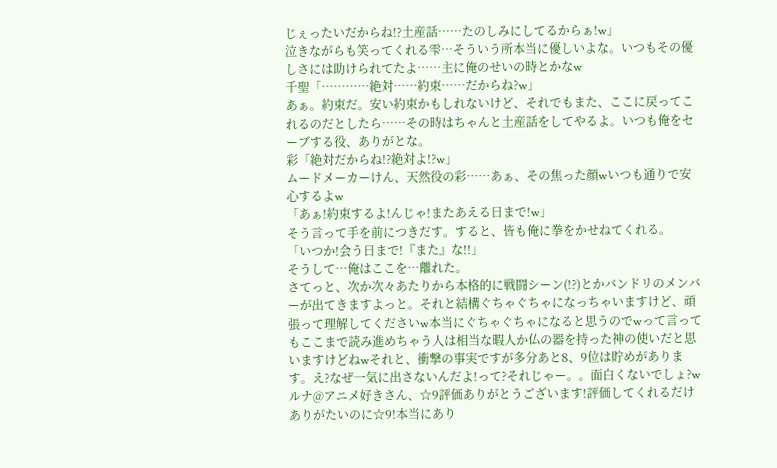じぇったいだからね!?土産話……たのしみにしてるからぁ!w」
泣きながらも笑ってくれる雫…そういう所本当に優しいよな。いつもその優しさには助けられてたよ……主に俺のせいの時とかなw
千聖「…………絶対……約束……だからね?w」
あぁ。約束だ。安い約束かもしれないけど、それでもまた、ここに戻ってこれるのだとしたら……その時はちゃんと土産話をしてやるよ。いつも俺をセーブする役、ありがとな。
彩「絶対だからね!?絶対よ!?w」
ムードメーカーけん、天然役の彩……あぁ、その焦った顔wいつも通りで安心するよw
「あぁ!約束するよ!んじゃ!またあえる日まで!w」
そう言って手を前につきだす。すると、皆も俺に拳をかせねてくれる。
「いつか!会う日まで!『また』な!!」
そうして…俺はここを…離れた。
さてっと、次か次々あたりから本格的に戦闘シーン(!?)とかバンドリのメンバーが出てきますよっと。それと結構ぐちゃぐちゃになっちゃいますけど、頑張って理解してくださいw本当にぐちゃぐちゃになると思うのでwって言ってもここまで読み進めちゃう人は相当な暇人か仏の器を持った神の使いだと思いますけどねwそれと、衝撃の事実ですが多分あと8、9位は貯めがあります。え?なぜ一気に出さないんだよ!って?それじゃー。。面白くないでしょ?w
ルナ@アニメ好きさん、☆9評価ありがとうございます!評価してくれるだけありがたいのに☆9!本当にあり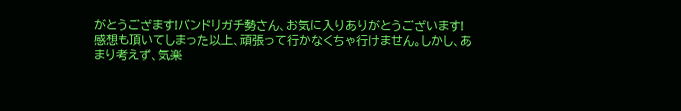がとうござます!バンドリガチ勢さん、お気に入りありがとうございます!
感想も頂いてしまった以上、頑張って行かなくちゃ行けません。しかし、あまり考えず、気楽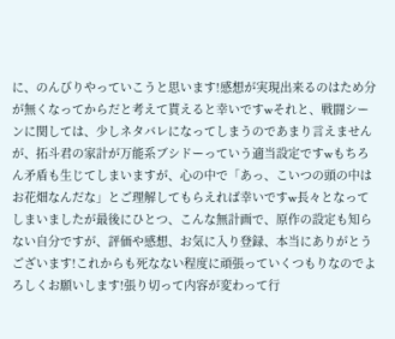に、のんびりやっていこうと思います!感想が実現出来るのはため分が無くなってからだと考えて貰えると幸いですwそれと、戦闘シーンに関しては、少しネタバレになってしまうのであまり言えませんが、拓斗君の家計が万能系ブシドーっていう適当設定ですwもちろん矛盾も生じてしまいますが、心の中で「あっ、こいつの頭の中はお花畑なんだな」とご理解してもらえれば幸いですw長々となってしまいましたが最後にひとつ、こんな無計画で、原作の設定も知らない自分ですが、評価や感想、お気に入り登録、本当にありがとうございます!これからも死なない程度に頑張っていくつもりなのでよろしくお願いします!張り切って内容が変わって行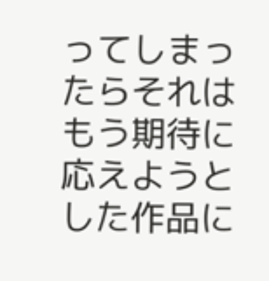ってしまったらそれはもう期待に応えようとした作品に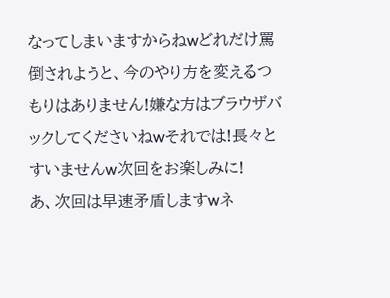なってしまいますからねwどれだけ罵倒されようと、今のやり方を変えるつもりはありません!嫌な方はブラウザバックしてくださいねwそれでは!長々とすいませんw次回をお楽しみに!
あ、次回は早速矛盾しますwネ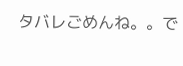タバレごめんね。。で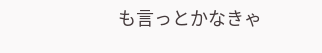も言っとかなきゃ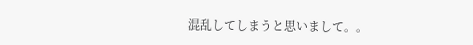混乱してしまうと思いまして。。